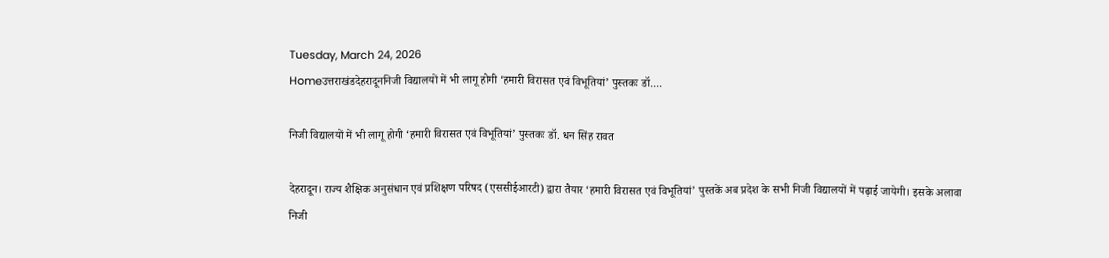Tuesday, March 24, 2026
Homeउत्तराखंडदेहरादूननिजी विद्यालयों में भी लागू होगी ‘हमारी विरासत एवं विभूतियां’ पुस्तकः डॉ....

निजी विद्यालयों में भी लागू होगी ‘हमारी विरासत एवं विभूतियां’ पुस्तकः डॉ. धन सिंह रावत

देहरादून। राज्य शैक्षिक अनुसंधान एवं प्रशिक्षण परिषद (एससीईआरटी) द्वारा तैयार ‘हमारी विरासत एवं विभूतियां’ पुस्तकें अब प्रदेश के सभी निजी विद्यालयों में पढ़ाई जायेगी। इसके अलावा निजी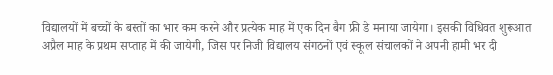विद्यालयों में बच्चों के बस्तों का भार कम करने और प्रत्येक माह में एक दिन बैग फ्री डे मनाया जायेगा। इसकी विधिवत शुरूआत अप्रैल माह के प्रथम सप्ताह में की जायेगी, जिस पर निजी विद्यालय संगठनों एवं स्कूल संचालकों ने अपनी हामी भर दी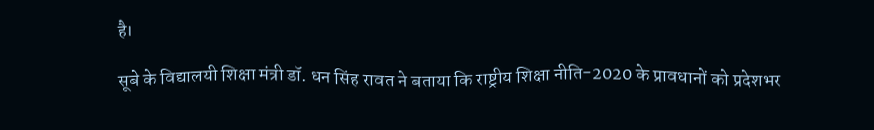है।

सूबे के विद्यालयी शिक्षा मंत्री डॉ. धन सिंह रावत ने बताया कि राष्ट्रीय शिक्षा नीति-2020 के प्रावधानों को प्रदेशभर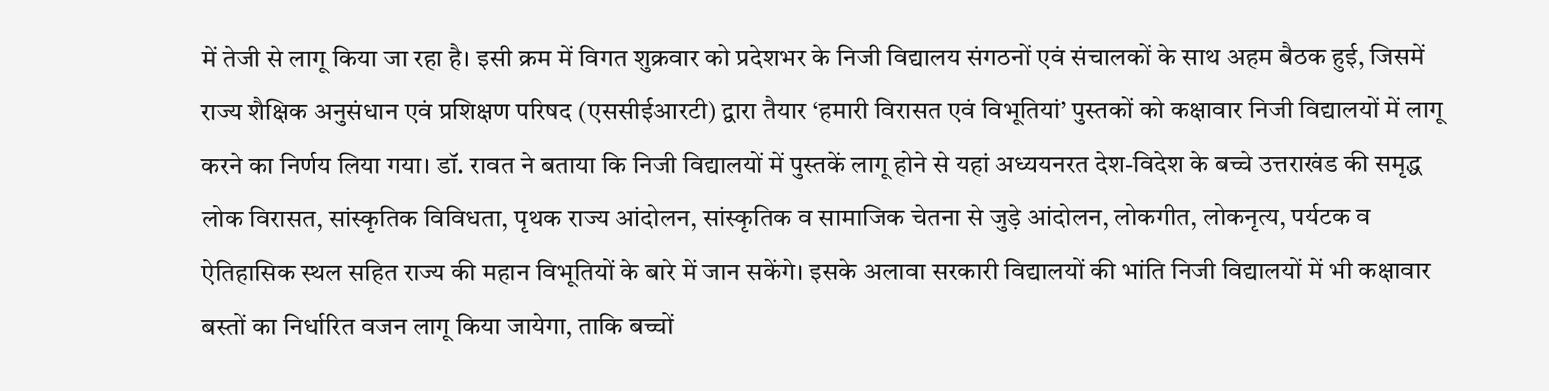में तेजी से लागू किया जा रहा है। इसी क्रम में विगत शुक्रवार को प्रदेशभर के निजी विद्यालय संगठनों एवं संचालकों के साथ अहम बैठक हुई, जिसमें राज्य शैक्षिक अनुसंधान एवं प्रशिक्षण परिषद (एससीईआरटी) द्वारा तैयार ‘हमारी विरासत एवं विभूतियां’ पुस्तकों को कक्षावार निजी विद्यालयों में लागू करने का निर्णय लिया गया। डॉ. रावत ने बताया कि निजी विद्यालयों में पुस्तकें लागू होने से यहां अध्ययनरत देश-विदेश के बच्चे उत्तराखंड की समृद्ध लोक विरासत, सांस्कृतिक विविधता, पृथक राज्य आंदोलन, सांस्कृतिक व सामाजिक चेतना से जुड़े आंदोलन, लोकगीत, लोकनृत्य, पर्यटक व ऐतिहासिक स्थल सहित राज्य की महान विभूतियों के बारे में जान सकेंगे। इसके अलावा सरकारी विद्यालयों की भांति निजी विद्यालयों में भी कक्षावार बस्तों का निर्धारित वजन लागू किया जायेगा, ताकि बच्चों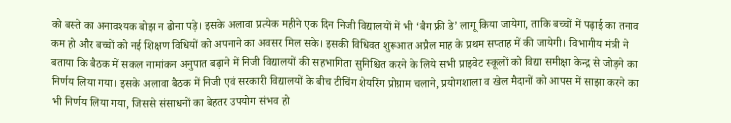को बस्ते का अनावश्यक बोझ न ढोना पड़े। इसके अलावा प्रत्येक महीने एक दिन निजी विद्यालयों में भी ‘बैग फ्री डे’ लागू किया जायेगा, ताकि बच्चों में पढ़ाई का तनाव कम हो और बच्चों को नई शिक्षण विधियों को अपनाने का अवसर मिल सके। इसकी विधिवत शुरूआत अप्रैल माह के प्रथम सप्ताह में की जायेगी। विभागीय मंत्री ने बताया कि बैठक में सकल नामांकन अनुपात बढ़ाने में निजी विद्यालयों की सहभागिता सुनिश्चित करने के लिये सभी प्राइवेट स्कूलों को विद्या समीक्षा केन्द्र से जोड़ने का निर्णय लिया गया। इसके अलावा बैठक में निजी एवं सरकारी विद्यालयों के बीच टीचिंग शेयरिंग प्रोग्राम चलाने, प्रयोगशाला व खेल मैदानों को आपस में साझा करने का भी निर्णय लिया गया, जिससे संसाधनों का बेहतर उपयोग संभव हो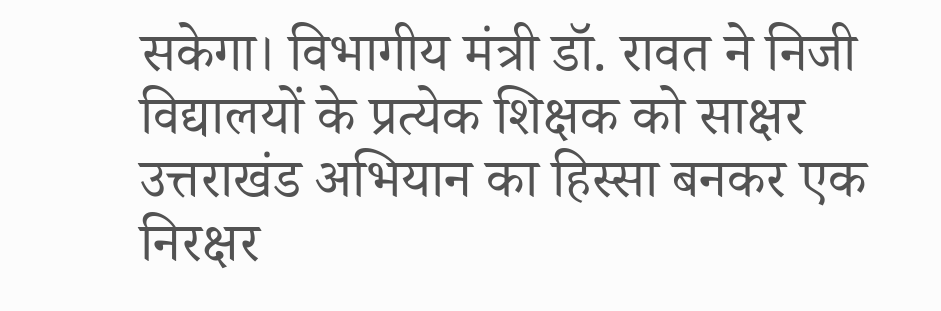सकेगा। विभागीय मंत्री डॉ. रावत ने निजी विद्यालयों के प्रत्येक शिक्षक को साक्षर उत्तराखंड अभियान का हिस्सा बनकर एक निरक्षर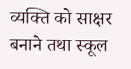व्यक्ति को साक्षर बनाने तथा स्कूल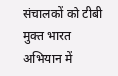संचालकों को टीबी मुक्त भारत अभियान में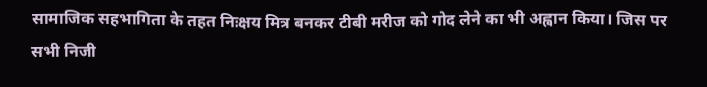सामाजिक सहभागिता के तहत निःक्षय मित्र बनकर टीबी मरीज को गोद लेने का भी अह्वान किया। जिस पर सभी निजी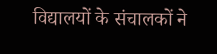विद्यालयों के संचालकों ने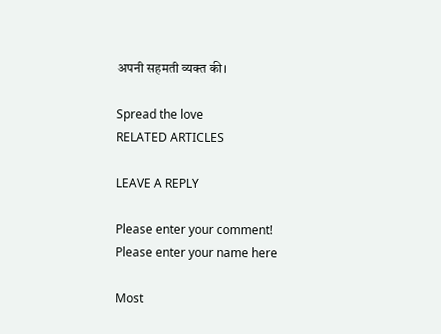अपनी सहमती व्यक्त की।

Spread the love
RELATED ARTICLES

LEAVE A REPLY

Please enter your comment!
Please enter your name here

Most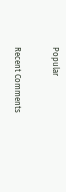Popular

Recent Comments